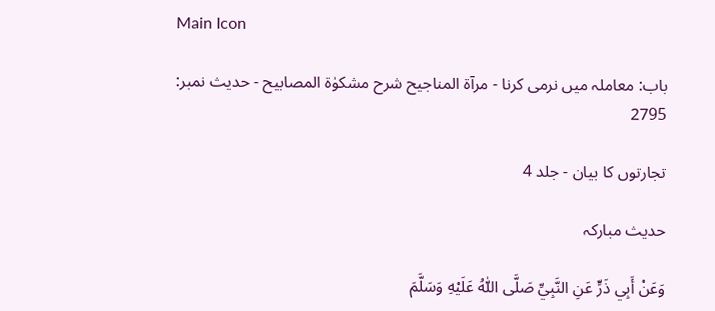Main Icon

باب: معاملہ میں نرمی کرنا - مرآۃ المناجیح شرح مشکوٰۃ المصابیح - حدیث نمبر: 2795

تجارتوں کا بیان - جلد 4

حدیث مبارکہ

وَعَنْ أَبِي ذَرٍّ عَنِ النَّبِيِّ صَلَّى اللّٰهُ عَلَيْهِ وَسَلَّمَ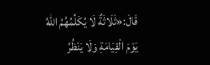قَالَ:«ثَلَاثَةٌ لَا يُكَلِّمُهُمُ اللّٰهُ يَوْمَ الْقِيَامَةِ وَلَا يَنْظُرُ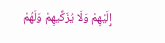إِلَيْهِمْ وَلَا يُزَكِّيهِمْ وَلَهُمْ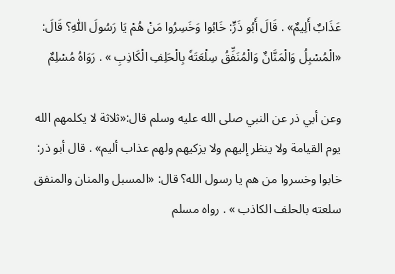عَذَابٌ أَلِيمٌ» . قَالَ أَبُو ذَرٍّ: خَابُوا وَخَسِرُوا مَنْ هُمْ يَا رَسُولَ اللّٰهِ؟ قَالَ: «الْمُسْبِلُ وَالْمَنَّانٌ وَالْمُنَفِّقُ سِلْعَتَهٗ بِالْحَلِفِ الْكَاذِبِ » . رَوَاهُ مُسْلِمٌ

وعن أبي ذر عن النبي صلى الله عليه وسلم قال:«ثلاثة لا يكلمهم الله يوم القيامة ولا ينظر إليهم ولا يزكيهم ولهم عذاب أليم» . قال أبو ذر: خابوا وخسروا من هم يا رسول الله؟ قال: «المسبل والمنان والمنفق سلعته بالحلف الكاذب » . رواه مسلم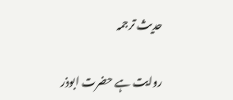حدیث ترجمہ

روایت ہے حضرت ابوذر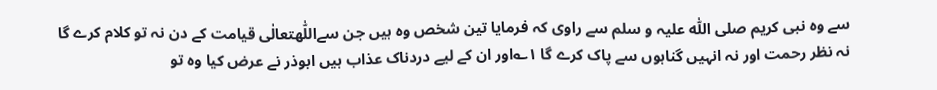سے وہ نبی کریم صلی اللّٰہ علیہ و سلم سے راوی کہ فرمایا تین شخص وہ ہیں جن سےاللّٰهتعالٰی قیامت کے دن نہ تو کلام کرے گا نہ نظر رحمت اور نہ انہیں گناہوں سے پاک کرے گا ۱؎اور ان کے لیے دردناک عذاب ہیں ابوذر نے عرض کیا وہ تو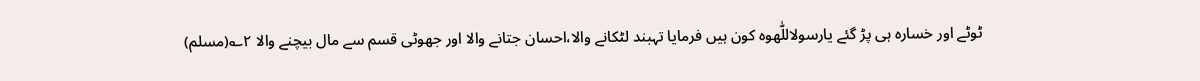ٹوٹے اور خسارہ ہی پڑ گئے یارسولاللّٰهوہ کون ہیں فرمایا تہبند لٹکانے والا،احسان جتانے والا اور جھوٹی قسم سے مال بیچنے والا ۲؎(مسلم)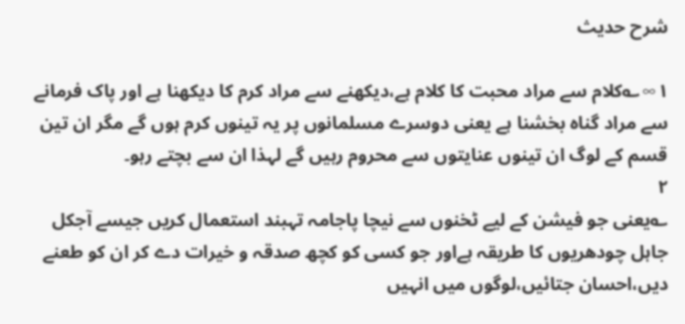شرح حدیث

۱∞؎کلام سے مراد محبت کا کلام ہے،دیکھنے سے مراد کرم کا دیکھنا ہے اور پاک فرمانے سے مراد گناہ بخشنا ہے یعنی دوسرے مسلمانوں پر یہ تینوں کرم ہوں گے مگر ان تین قسم کے لوگ ان تینوں عنایتوں سے محروم رہیں گے لہذا ان سے بچتے رہو۔
۲
؎یعنی جو فیشن کے لیے ٹخنوں سے نیچا پاجامہ تہبند استعمال کریں جیسے آجکل جاہل چودھریوں کا طریقہ ہےاور جو کسی کو کچھ صدقہ و خیرات دے کر ان کو طعنے دیں،احسان جتائیں،لوگوں میں انہیں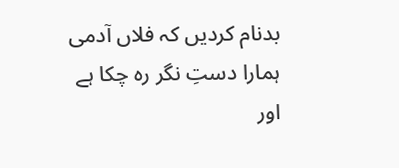بدنام کردیں کہ فلاں آدمی ہمارا دستِ نگر رہ چکا ہے اور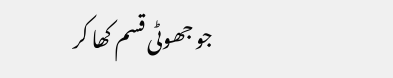جو جھوٹی قسم کھا کر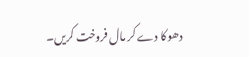دھوکا دے کر مال فروخت کریں۔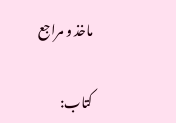ماخذ و مراجع

کتاب: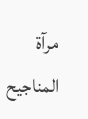مرآۃ المناجیح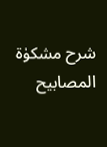شرح مشکوٰۃ المصابیح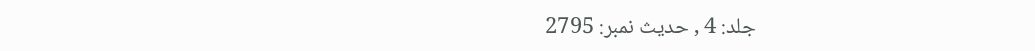جلد: 4 , حدیث نمبر: 2795